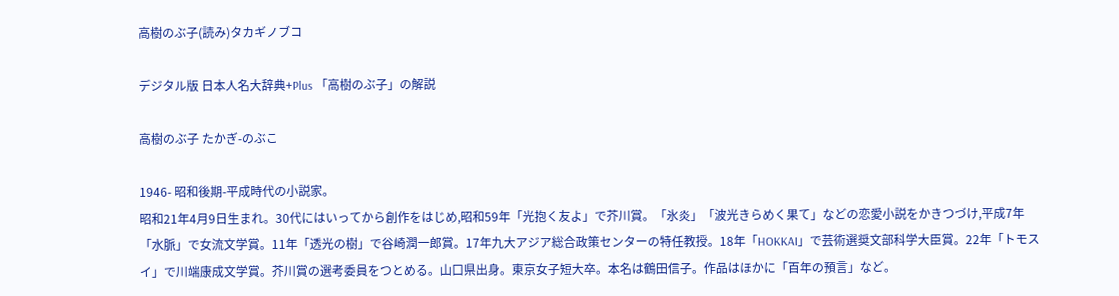高樹のぶ子(読み)タカギノブコ

デジタル版 日本人名大辞典+Plus 「高樹のぶ子」の解説

高樹のぶ子 たかぎ-のぶこ

1946- 昭和後期-平成時代の小説家。
昭和21年4月9日生まれ。30代にはいってから創作をはじめ,昭和59年「光抱く友よ」で芥川賞。「氷炎」「波光きらめく果て」などの恋愛小説をかきつづけ,平成7年「水脈」で女流文学賞。11年「透光の樹」で谷崎潤一郎賞。17年九大アジア総合政策センターの特任教授。18年「HOKKAI」で芸術選奨文部科学大臣賞。22年「トモスイ」で川端康成文学賞。芥川賞の選考委員をつとめる。山口県出身。東京女子短大卒。本名は鶴田信子。作品はほかに「百年の預言」など。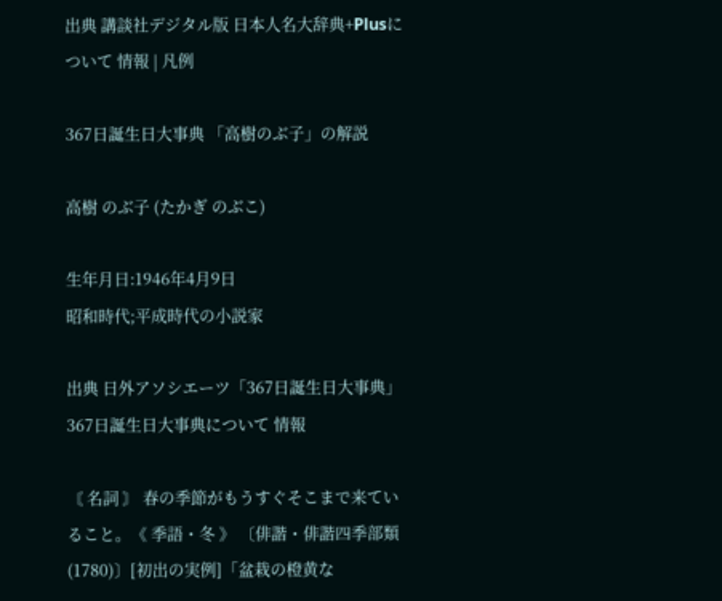出典 講談社デジタル版 日本人名大辞典+Plusについて 情報 | 凡例

367日誕生日大事典 「高樹のぶ子」の解説

高樹 のぶ子 (たかぎ のぶこ)

生年月日:1946年4月9日
昭和時代;平成時代の小説家

出典 日外アソシエーツ「367日誕生日大事典」367日誕生日大事典について 情報

〘 名詞 〙 春の季節がもうすぐそこまで来ていること。《 季語・冬 》 〔俳諧・俳諧四季部類(1780)〕[初出の実例]「盆栽の橙黄な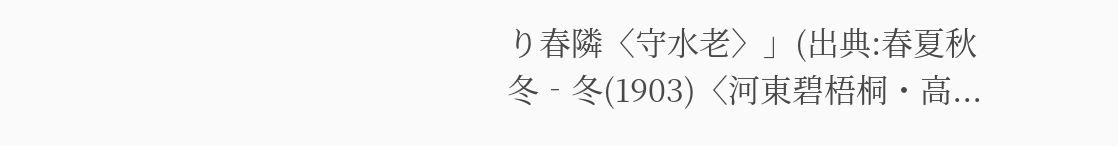り春隣〈守水老〉」(出典:春夏秋冬‐冬(1903)〈河東碧梧桐・高...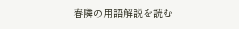春隣の用語解説を読む